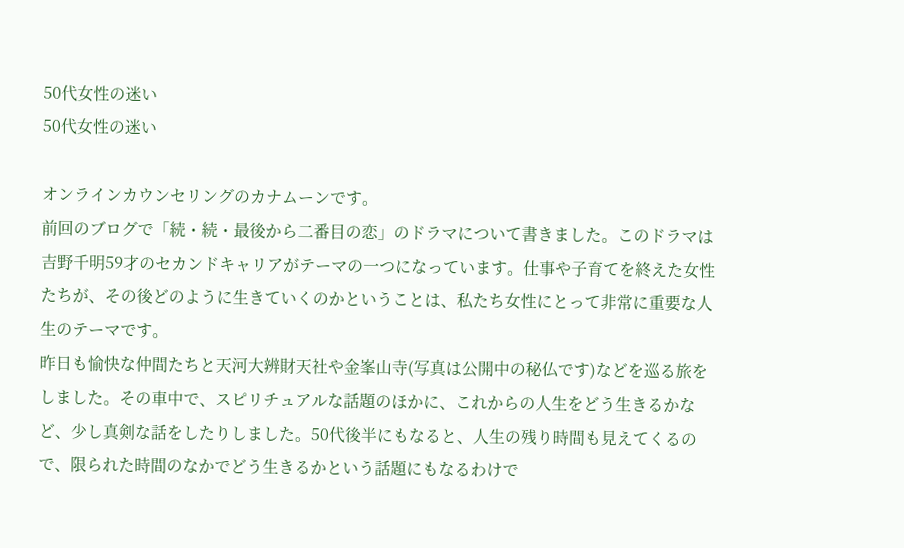50代女性の迷い
50代女性の迷い

オンラインカウンセリングのカナムーンです。
前回のブログで「続・続・最後から二番目の恋」のドラマについて書きました。このドラマは吉野千明59才のセカンドキャリアがテーマの一つになっています。仕事や子育てを終えた女性たちが、その後どのように生きていくのかということは、私たち女性にとって非常に重要な人生のテーマです。
昨日も愉快な仲間たちと天河大辨財天社や金峯山寺(写真は公開中の秘仏です)などを巡る旅をしました。その車中で、スピリチュアルな話題のほかに、これからの人生をどう生きるかなど、少し真剣な話をしたりしました。50代後半にもなると、人生の残り時間も見えてくるので、限られた時間のなかでどう生きるかという話題にもなるわけで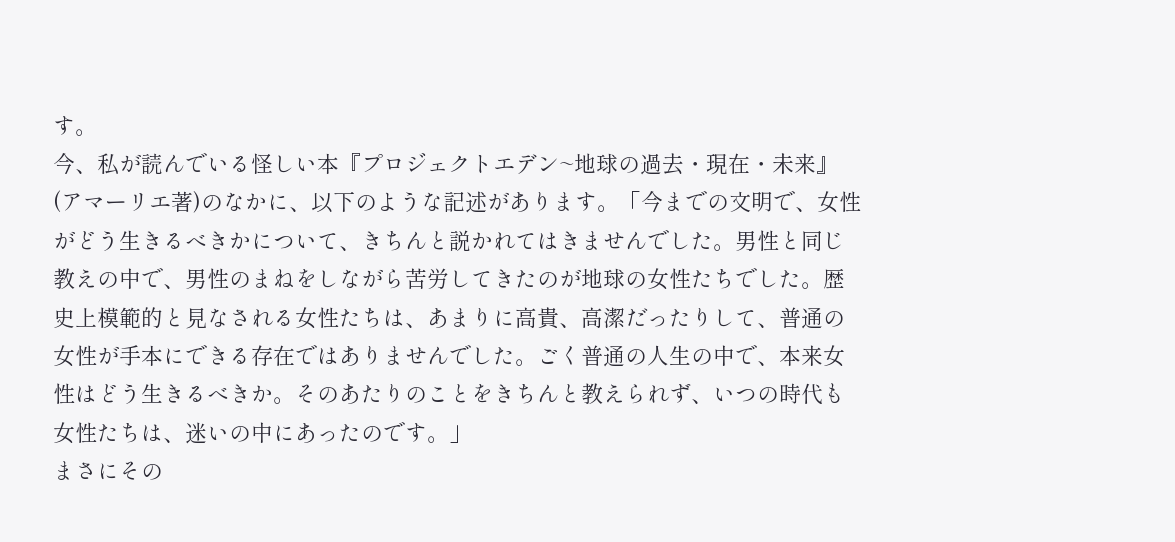す。
今、私が読んでいる怪しい本『プロジェクトエデン~地球の過去・現在・未来』(アマーリエ著)のなかに、以下のような記述があります。「今までの文明で、女性がどう生きるべきかについて、きちんと説かれてはきませんでした。男性と同じ教えの中で、男性のまねをしながら苦労してきたのが地球の女性たちでした。歴史上模範的と見なされる女性たちは、あまりに高貴、高潔だったりして、普通の女性が手本にできる存在ではありませんでした。ごく普通の人生の中で、本来女性はどう生きるべきか。そのあたりのことをきちんと教えられず、いつの時代も女性たちは、迷いの中にあったのです。」
まさにその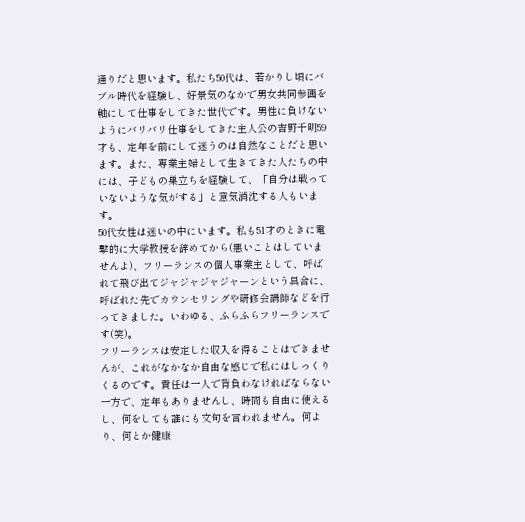通りだと思います。私たち50代は、若かりし頃にバブル時代を経験し、好景気のなかで男女共同参画を軸にして仕事をしてきた世代です。男性に負けないようにバリバリ仕事をしてきた主人公の吉野千明59才も、定年を前にして迷うのは自然なことだと思います。また、専業主婦として生きてきた人たちの中には、子どもの巣立ちを経験して、「自分は戦っていないような気がする」と意気消沈する人もいます。
50代女性は迷いの中にいます。私も51才のときに電撃的に大学教授を辞めてから(悪いことはしていませんよ)、フリーランスの個人事業主として、呼ばれて飛び出てジャジャジャジャーンという具合に、呼ばれた先でカウンセリングや研修会講師などを行ってきました。いわゆる、ふらふらフリーランスです(笑)。
フリーランスは安定した収入を得ることはできませんが、これがなかなか自由な感じで私にはしっくりくるのです。責任は一人で背負わなければならない一方で、定年もありませんし、時間も自由に使えるし、何をしても誰にも文句を言われません。何より、何とか健康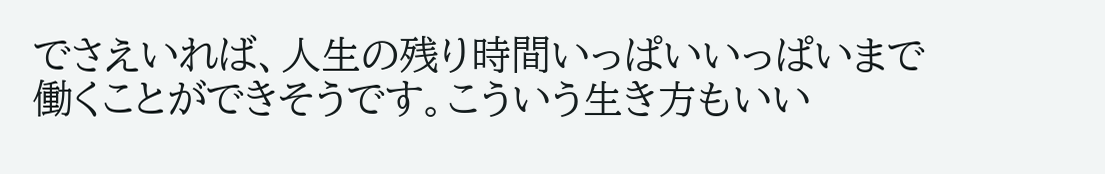でさえいれば、人生の残り時間いっぱいいっぱいまで働くことができそうです。こういう生き方もいい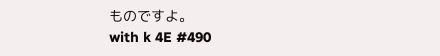ものですよ。
with k 4E #490